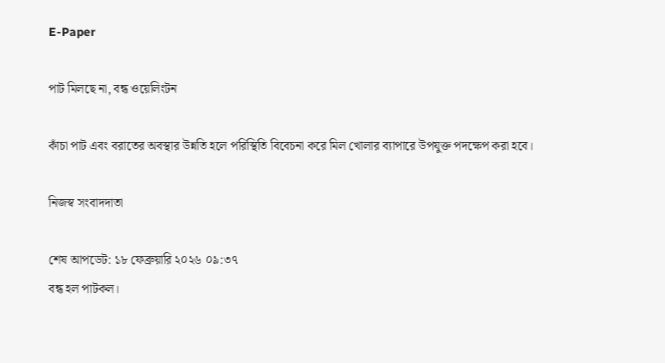E-Paper

পাট মিলছে না, বন্ধ ওয়েলিংটন

কাঁচা পাট এবং বরাতের অবস্থার উন্নতি হলে পরিস্থিতি বিবেচনা করে মিল খোলার ব্যাপারে উপযুক্ত পদক্ষেপ করা হবে।

নিজস্ব সংবাদদাতা

শেষ আপডেট: ১৮ ফেব্রুয়ারি ২০২৬ ০৯:৩৭
বন্ধ হল পাটকল।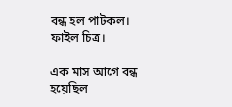বন্ধ হল পাটকল। ফাইল চিত্র।

এক মাস আগে বন্ধ হয়েছিল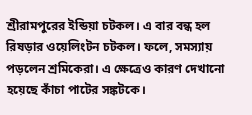শ্রীরামপুরের ইন্ডিয়া চটকল। এ বার বন্ধ হল রিষড়ার ওয়েলিংটন চটকল। ফলে, সমস্যায় পড়লেন শ্রমিকেরা। এ ক্ষেত্রেও কারণ দেখানো হয়েছে কাঁচা পাটের সঙ্কটকে।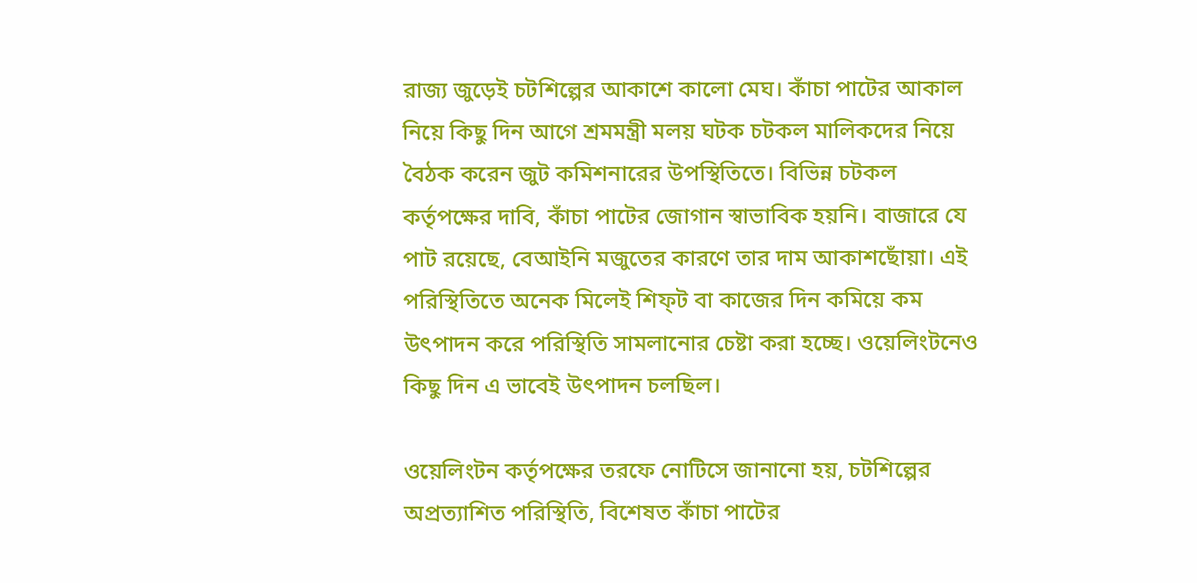রাজ্য জুড়েই চটশিল্পের আকাশে কালো মেঘ। কাঁচা পাটের আকাল নিয়ে কিছু দিন আগে শ্রমমন্ত্রী মলয় ঘটক চটকল মালিকদের নিয়ে বৈঠক করেন জুট কমিশনারের উপস্থিতিতে। বিভিন্ন চটকল কর্তৃপক্ষের দাবি, কাঁচা পাটের জোগান স্বাভাবিক হয়নি। বাজারে যে পাট রয়েছে, বেআইনি মজুতের কারণে তার দাম আকাশছোঁয়া। এই পরিস্থিতিতে অনেক মিলেই শিফ্‌ট বা কাজের দিন কমিয়ে কম উৎপাদন করে পরিস্থিতি সামলানোর চেষ্টা করা হচ্ছে। ওয়েলিংটনেও কিছু দিন এ ভাবেই উৎপাদন চলছিল।

ওয়েলিংটন কর্তৃপক্ষের তরফে নোটিসে জানানো হয়, চটশিল্পের অপ্রত্যাশিত পরিস্থিতি, বিশেষত কাঁচা পাটের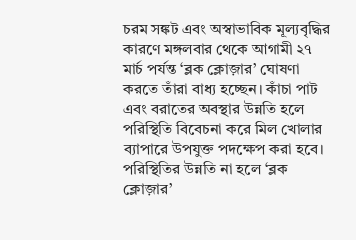চরম সঙ্কট এবং অস্বাভাবিক মূল্যবৃদ্ধির কারণে মঙ্গলবার থেকে আগামী ২৭ মার্চ পর্যন্ত ‘ব্লক ক্লোজ়ার’ ঘোষণা করতে তাঁরা বাধ্য হচ্ছেন। কাঁচা পাট এবং বরাতের অবস্থার উন্নতি হলে পরিস্থিতি বিবেচনা করে মিল খোলার ব্যাপারে উপযুক্ত পদক্ষেপ করা হবে। পরিস্থিতির উন্নতি না হলে ‘ব্লক ক্লোজ়ার’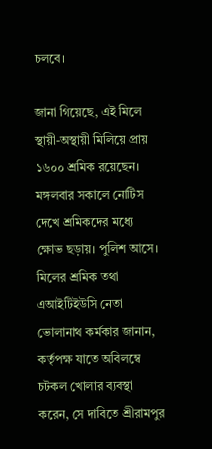চলবে।

জানা গিয়েছে, এই মিলে স্থায়ী-অস্থায়ী মিলিয়ে প্রায় ১৬০০ শ্রমিক রয়েছেন। মঙ্গলবার সকালে নোটিস দেখে শ্রমিকদের মধ্যে ক্ষোভ ছড়ায়। পুলিশ আসে। মিলের শ্রমিক তথা এআইটিইউসি নেতা ভোলানাথ কর্মকার জানান, কর্তৃপক্ষ যাতে অবিলম্বে চটকল খোলার ব্যবস্থা করেন, সে দাবিতে শ্রীরামপুর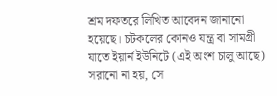শ্রম দফতরে লিখিত আবেদন জানানো হয়েছে। চটকলের কোনও যন্ত্র বা সামগ্রী যাতে ইয়ার্ন ইউনিটে (এই অংশ চালু আছে) সরানো না হয়, সে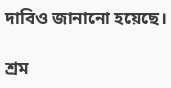দাবিও জানানো হয়েছে।

শ্রম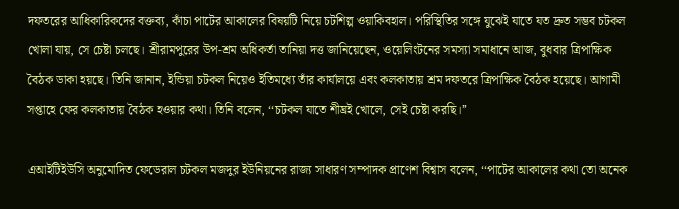দফতরের আধিকারিকদের বক্তব্য, কাঁচা পাটের আকালের বিষয়টি নিয়ে চটশিল্প ওয়াকিবহাল। পরিস্থিতির সঙ্গে যুঝেই যাতে যত দ্রুত সম্ভব চটকল খোলা যায়, সে চেষ্টা চলছে। শ্রীরামপুরের উপ-শ্রম অধিকর্তা তানিয়া দত্ত জানিয়েছেন, ওয়েলিংটনের সমস্যা সমাধানে আজ, বুধবার ত্রিপাক্ষিক বৈঠক ডাকা হয়ছে। তিনি জানান, ইন্ডিয়া চটকল নিয়েও ইতিমধ্যে তাঁর কার্যালয়ে এবং কলকাতায় শ্রম দফতরে ত্রিপাক্ষিক বৈঠক হয়েছে। আগামী সপ্তাহে ফের কলকাতায় বৈঠক হওয়ার কথা। তিনি বলেন, ‘‘চটকল যাতে শীঘ্রই খোলে, সেই চেষ্টা করছি।’’

এআইটিইউসি অনুমোদিত ফেডেরাল চটকল মজদুর ইউনিয়নের রাজ্য সাধারণ সম্পাদক প্রাণেশ বিশ্বাস বলেন, ‘‘পাটের আকালের কথা তো অনেক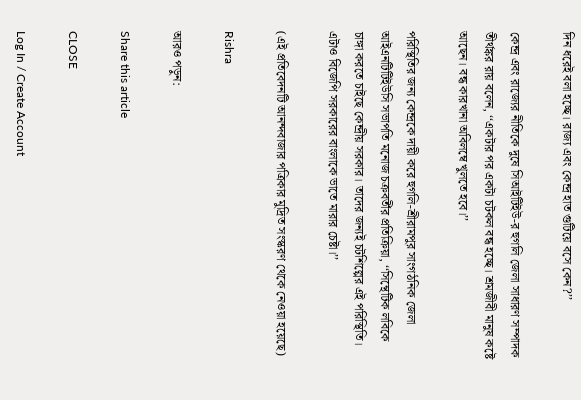দিন ধরেই বলা হচ্ছে। রাজ্য এবং কেন্দ্র হাত গুটিয়ে বসে কেন?’’

কেন্দ্র এবং রাজ্যের নীতিকে দুষে সিআইটিইউ-র হুগলি জেলা সাধারণ সম্পাদক তীর্থঙ্কর রায় বলেন, ‘‘একটার পর একটা চটকল বন্ধ হচ্ছে। শ্রমজীবী মানুষ কষ্টে আছেন। বন্ধ কারখানা অবিলম্বে খুলতে হবে।’’

পরিস্থিতির জন্য কেন্দ্রকে দায়ী করে হুগলি-শ্রীরামপুর সাংগঠনিক জেলা আইএনটিটিইউসি সভাপতি মনোজ চক্রবর্তীর প্রতিক্রিয়া, ‘‘সিন্থেটিক লবিকে চাঙ্গা করতে চাইছে কেন্দ্রীয় সরকার। তাদের জন্যই চটশিল্পের এই পরিস্থিতি। এটাও বিজেপি সরকারের বাংলাকে ভাতে মারার চেষ্টা।’’

(এই প্রতিবেদনটি আনন্দবাজার পত্রিকার মুদ্রিত সংস্করণ থেকে নেওয়া হয়েছে)

Rishra

আরও পড়ুন:

Share this article

CLOSE

Log In / Create Account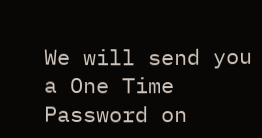We will send you a One Time Password on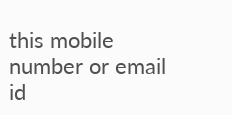this mobile number or email id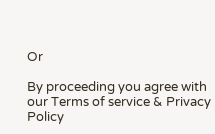Or

By proceeding you agree with our Terms of service & Privacy Policy